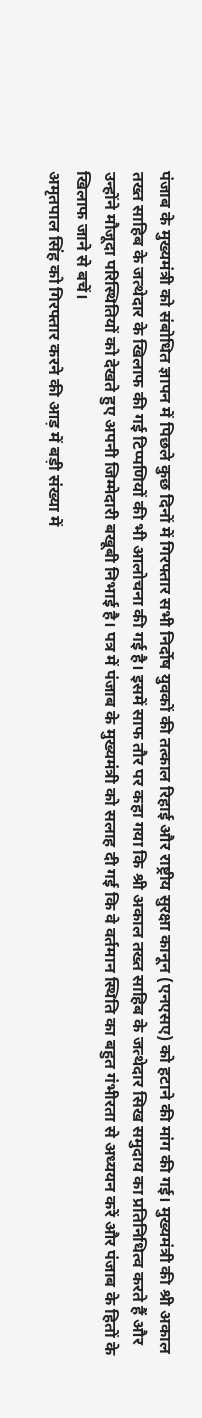पंजाब के मुख्यमंत्री को संबोधित ज्ञापन में पिछले कुछ दिनों में गिरफ्तार सभी निर्दोष युवकों की तत्काल रिहाई और राष्ट्रीय सुरक्षा कानून (एनएसए) को हटाने की मांग की गई। मुख्यमंत्री की श्री अकाल तख्त साहिब के जत्थेदार के खिलाफ की गई टिप्पणियों की भी आलोचना की गई है। इसमें साफ तौर पर कहा गया कि श्री अकाल तख्त साहिब के जत्थेदार सिख समुदाय का प्रतिनिधित्व करते हैं और उन्होंने मौजूदा परिस्थितियों को देखते हुए अपनी जिम्मेदारी बखूबी निभाई है। पत्र में पंजाब के मुख्यमंत्री को सलाह दी गई कि वे वर्तमान स्थिति का बहुत गंभीरता से अध्ययन करें और पंजाब के हितों के खिलाफ जाने से बचें।
अमृतपाल सिंह को गिरफ्तार करने की आड़ में बड़ी संख्या में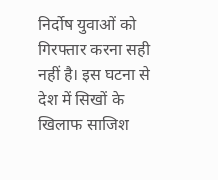निर्दोष युवाओं को गिरफ्तार करना सही नहीं है। इस घटना से देश में सिखों के खिलाफ साजिश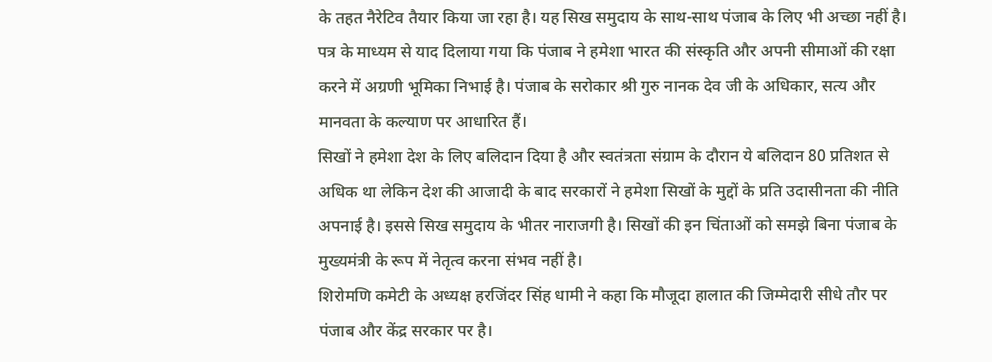के तहत नैरेटिव तैयार किया जा रहा है। यह सिख समुदाय के साथ-साथ पंजाब के लिए भी अच्छा नहीं है। पत्र के माध्यम से याद दिलाया गया कि पंजाब ने हमेशा भारत की संस्कृति और अपनी सीमाओं की रक्षा करने में अग्रणी भूमिका निभाई है। पंजाब के सरोकार श्री गुरु नानक देव जी के अधिकार, सत्य और मानवता के कल्याण पर आधारित हैं।
सिखों ने हमेशा देश के लिए बलिदान दिया है और स्वतंत्रता संग्राम के दौरान ये बलिदान 80 प्रतिशत से अधिक था लेकिन देश की आजादी के बाद सरकारों ने हमेशा सिखों के मुद्दों के प्रति उदासीनता की नीति अपनाई है। इससे सिख समुदाय के भीतर नाराजगी है। सिखों की इन चिंताओं को समझे बिना पंजाब के मुख्यमंत्री के रूप में नेतृत्व करना संभव नहीं है।
शिरोमणि कमेटी के अध्यक्ष हरजिंदर सिंह धामी ने कहा कि मौजूदा हालात की जिम्मेदारी सीधे तौर पर पंजाब और केंद्र सरकार पर है।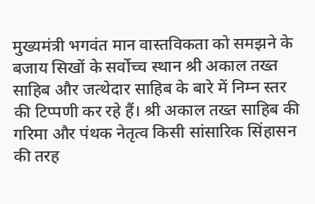मुख्यमंत्री भगवंत मान वास्तविकता को समझने के बजाय सिखों के सर्वोच्च स्थान श्री अकाल तख्त साहिब और जत्थेदार साहिब के बारे में निम्न स्तर की टिप्पणी कर रहे हैं। श्री अकाल तख्त साहिब की गरिमा और पंथक नेतृत्व किसी सांसारिक सिंहासन की तरह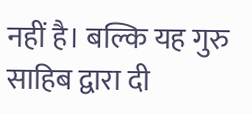नहीं है। बल्कि यह गुरु साहिब द्वारा दी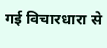गई विचारधारा से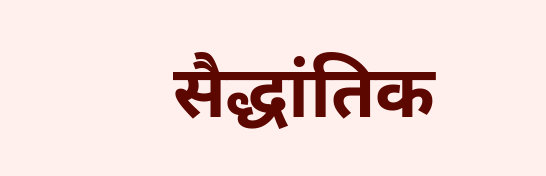सैद्धांतिक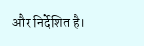और निर्देशित है।